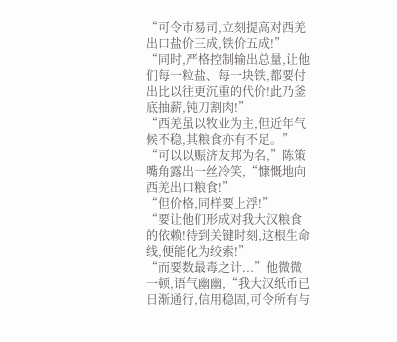“可令市易司,立刻提高对西羌出口盐价三成,铁价五成!”
“同时,严格控制输出总量,让他们每一粒盐、每一块铁,都要付出比以往更沉重的代价!此乃釜底抽薪,钝刀割肉!”
“西羌虽以牧业为主,但近年气候不稳,其粮食亦有不足。”
“可以以赈济友邦为名,”陈策嘴角露出一丝冷笑,“慷慨地向西羌出口粮食!”
“但价格,同样要上浮!”
“要让他们形成对我大汉粮食的依赖!待到关键时刻,这根生命线,便能化为绞索!”
“而要数最毒之计...”他微微一顿,语气幽幽,“我大汉纸币已日渐通行,信用稳固,可令所有与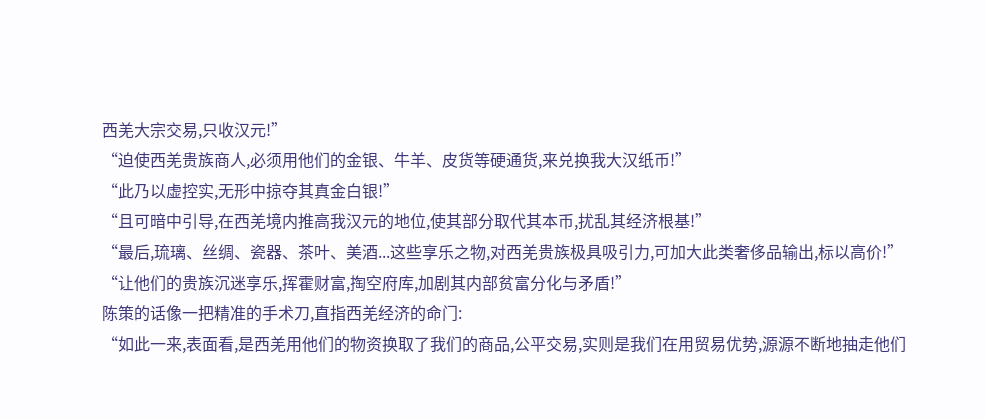西羌大宗交易,只收汉元!”
“迫使西羌贵族商人,必须用他们的金银、牛羊、皮货等硬通货,来兑换我大汉纸币!”
“此乃以虚控实,无形中掠夺其真金白银!”
“且可暗中引导,在西羌境内推高我汉元的地位,使其部分取代其本币,扰乱其经济根基!”
“最后,琉璃、丝绸、瓷器、茶叶、美酒...这些享乐之物,对西羌贵族极具吸引力,可加大此类奢侈品输出,标以高价!”
“让他们的贵族沉迷享乐,挥霍财富,掏空府库,加剧其内部贫富分化与矛盾!”
陈策的话像一把精准的手术刀,直指西羌经济的命门:
“如此一来,表面看,是西羌用他们的物资换取了我们的商品,公平交易,实则是我们在用贸易优势,源源不断地抽走他们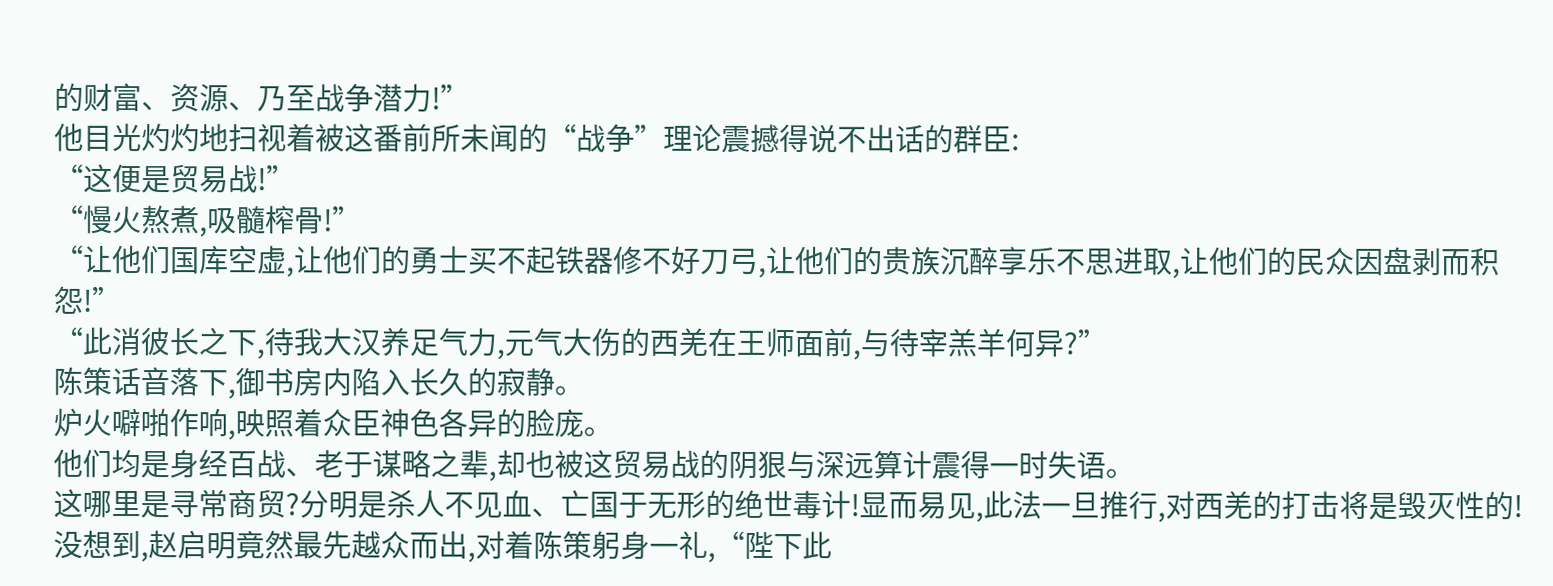的财富、资源、乃至战争潜力!”
他目光灼灼地扫视着被这番前所未闻的“战争”理论震撼得说不出话的群臣:
“这便是贸易战!”
“慢火熬煮,吸髓榨骨!”
“让他们国库空虚,让他们的勇士买不起铁器修不好刀弓,让他们的贵族沉醉享乐不思进取,让他们的民众因盘剥而积怨!”
“此消彼长之下,待我大汉养足气力,元气大伤的西羌在王师面前,与待宰羔羊何异?”
陈策话音落下,御书房内陷入长久的寂静。
炉火噼啪作响,映照着众臣神色各异的脸庞。
他们均是身经百战、老于谋略之辈,却也被这贸易战的阴狠与深远算计震得一时失语。
这哪里是寻常商贸?分明是杀人不见血、亡国于无形的绝世毒计!显而易见,此法一旦推行,对西羌的打击将是毁灭性的!
没想到,赵启明竟然最先越众而出,对着陈策躬身一礼,“陛下此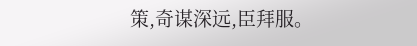策,奇谋深远,臣拜服。